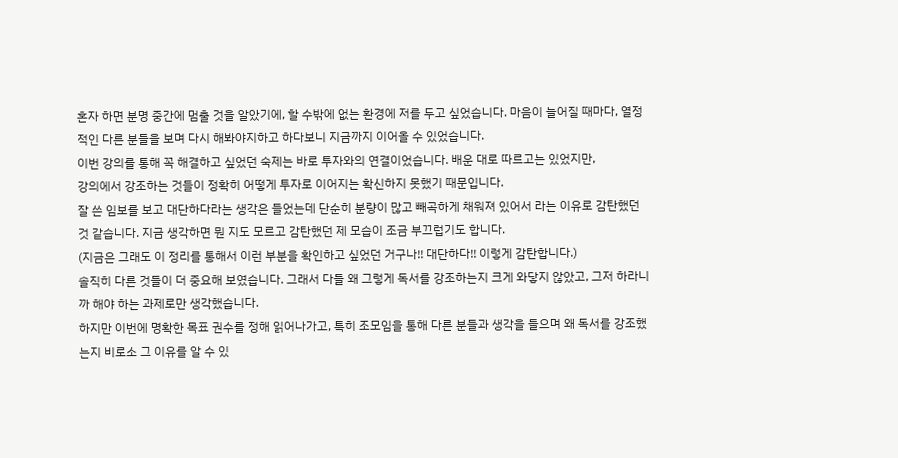혼자 하면 분명 중간에 멈출 것을 알았기에, 할 수밖에 없는 환경에 저를 두고 싶었습니다. 마음이 늘어질 때마다, 열정적인 다른 분들을 보며 다시 해봐야지하고 하다보니 지금까지 이어올 수 있었습니다.
이번 강의를 통해 꼭 해결하고 싶었던 숙제는 바로 투자와의 연결이었습니다. 배운 대로 따르고는 있었지만,
강의에서 강조하는 것들이 정확히 어떻게 투자로 이어지는 확신하지 못했기 때문입니다.
잘 쓴 임보를 보고 대단하다라는 생각은 들었는데 단순히 분량이 많고 빼곡하게 채워져 있어서 라는 이유로 감탄했던 것 같습니다. 지금 생각하면 뭔 지도 모르고 감탄했던 제 모습이 조금 부끄럽기도 합니다.
(지금은 그래도 이 정리를 통해서 이런 부분을 확인하고 싶었던 거구나!! 대단하다!! 이렇게 감탄합니다.)
솔직히 다른 것들이 더 중요해 보였습니다. 그래서 다들 왜 그렇게 독서를 강조하는지 크게 와닿지 않았고, 그저 하라니까 해야 하는 과제로만 생각했습니다.
하지만 이번에 명확한 목표 권수를 정해 읽어나가고, 특히 조모임을 통해 다른 분들과 생각을 들으며 왜 독서를 강조했는지 비로소 그 이유를 알 수 있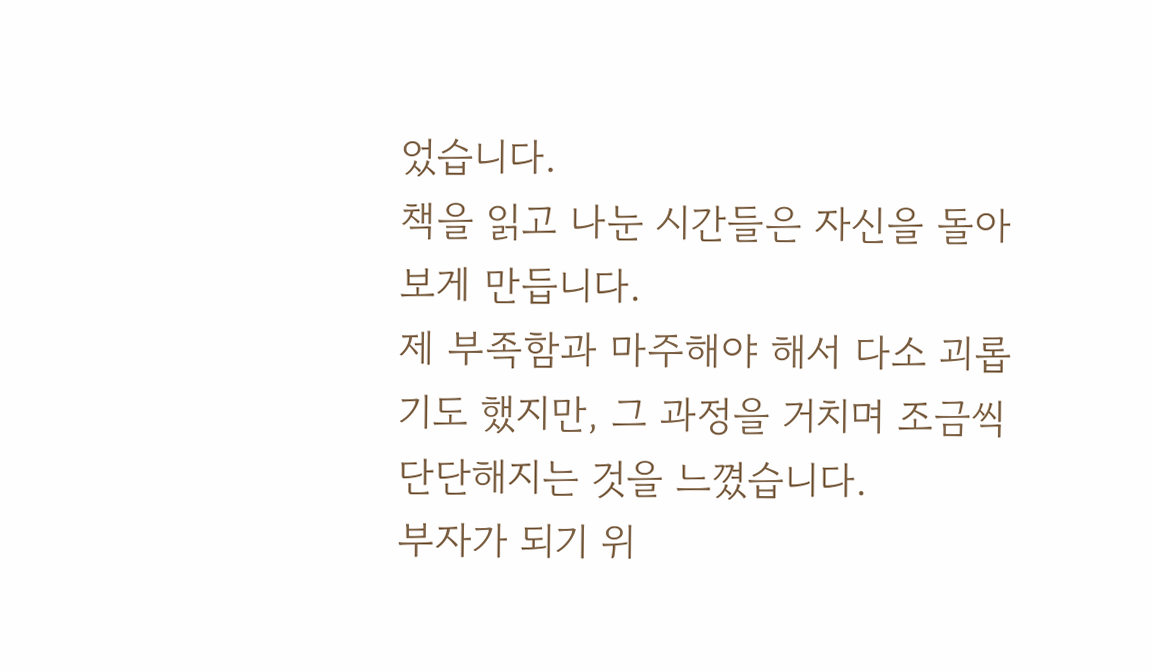었습니다.
책을 읽고 나눈 시간들은 자신을 돌아보게 만듭니다.
제 부족함과 마주해야 해서 다소 괴롭기도 했지만, 그 과정을 거치며 조금씩 단단해지는 것을 느꼈습니다.
부자가 되기 위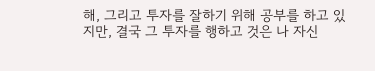해, 그리고 투자를 잘하기 위해 공부를 하고 있지만, 결국 그 투자를 행하고 것은 나 자신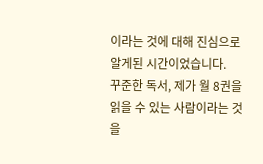이라는 것에 대해 진심으로 알게된 시간이었습니다.
꾸준한 독서, 제가 월 8권을 읽을 수 있는 사람이라는 것을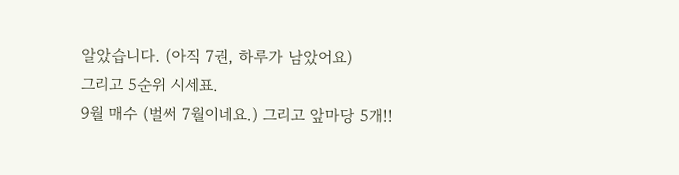알았습니다. (아직 7권, 하루가 남았어요)
그리고 5순위 시세표.
9월 매수 (벌써 7월이네요.) 그리고 앞마당 5개!!